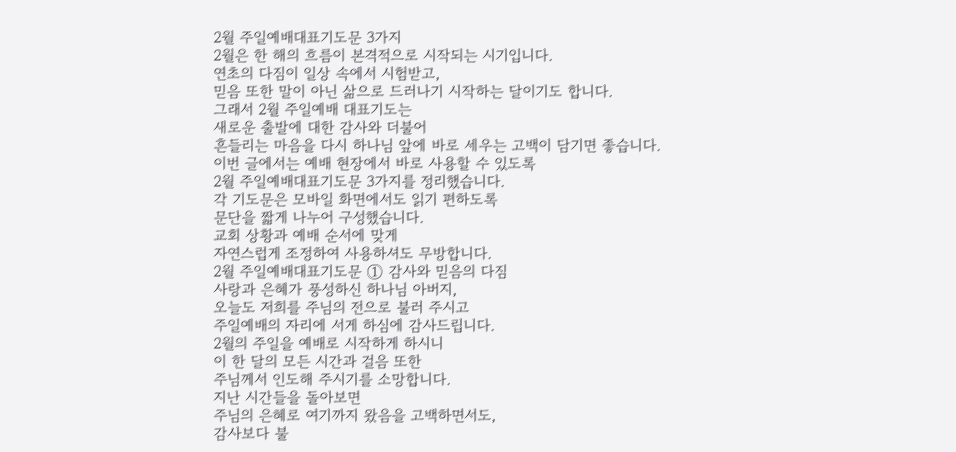2월 주일예배대표기도문 3가지
2월은 한 해의 흐름이 본격적으로 시작되는 시기입니다.
연초의 다짐이 일상 속에서 시험받고,
믿음 또한 말이 아닌 삶으로 드러나기 시작하는 달이기도 합니다.
그래서 2월 주일예배 대표기도는
새로운 출발에 대한 감사와 더불어
흔들리는 마음을 다시 하나님 앞에 바로 세우는 고백이 담기면 좋습니다.
이번 글에서는 예배 현장에서 바로 사용할 수 있도록
2월 주일예배대표기도문 3가지를 정리했습니다.
각 기도문은 모바일 화면에서도 읽기 편하도록
문단을 짧게 나누어 구성했습니다.
교회 상황과 예배 순서에 맞게
자연스럽게 조정하여 사용하셔도 무방합니다.
2월 주일예배대표기도문 ① 감사와 믿음의 다짐
사랑과 은혜가 풍성하신 하나님 아버지,
오늘도 저희를 주님의 전으로 불러 주시고
주일예배의 자리에 서게 하심에 감사드립니다.
2월의 주일을 예배로 시작하게 하시니
이 한 달의 모든 시간과 걸음 또한
주님께서 인도해 주시기를 소망합니다.
지난 시간들을 돌아보면
주님의 은혜로 여기까지 왔음을 고백하면서도,
감사보다 불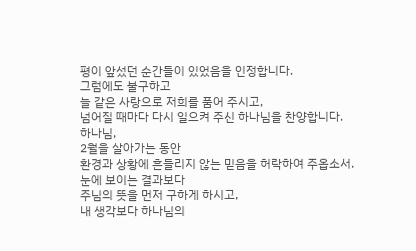평이 앞섰던 순간들이 있었음을 인정합니다.
그럼에도 불구하고
늘 같은 사랑으로 저희를 품어 주시고,
넘어질 때마다 다시 일으켜 주신 하나님을 찬양합니다.
하나님,
2월을 살아가는 동안
환경과 상황에 흔들리지 않는 믿음을 허락하여 주옵소서.
눈에 보이는 결과보다
주님의 뜻을 먼저 구하게 하시고,
내 생각보다 하나님의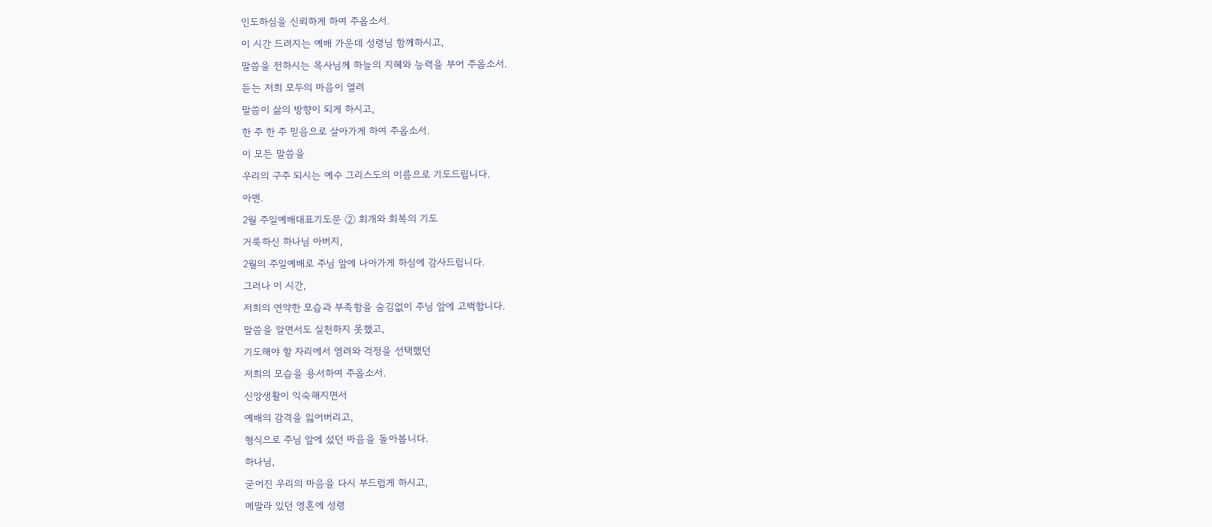인도하심을 신뢰하게 하여 주옵소서.
이 시간 드려지는 예배 가운데 성령님 함께하시고,
말씀을 전하시는 목사님께 하늘의 지혜와 능력을 부어 주옵소서.
듣는 저희 모두의 마음이 열려
말씀이 삶의 방향이 되게 하시고,
한 주 한 주 믿음으로 살아가게 하여 주옵소서.
이 모든 말씀을
우리의 구주 되시는 예수 그리스도의 이름으로 기도드립니다.
아멘.
2월 주일예배대표기도문 ② 회개와 회복의 기도
거룩하신 하나님 아버지,
2월의 주일예배로 주님 앞에 나아가게 하심에 감사드립니다.
그러나 이 시간,
저희의 연약한 모습과 부족함을 숨김없이 주님 앞에 고백합니다.
말씀을 알면서도 실천하지 못했고,
기도해야 할 자리에서 염려와 걱정을 선택했던
저희의 모습을 용서하여 주옵소서.
신앙생활이 익숙해지면서
예배의 감격을 잃어버리고,
형식으로 주님 앞에 섰던 마음을 돌아봅니다.
하나님,
굳어진 우리의 마음을 다시 부드럽게 하시고,
메말라 있던 영혼에 성령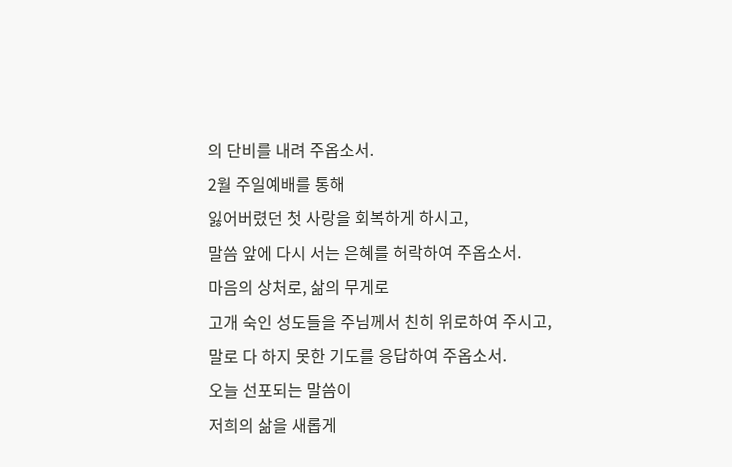의 단비를 내려 주옵소서.
2월 주일예배를 통해
잃어버렸던 첫 사랑을 회복하게 하시고,
말씀 앞에 다시 서는 은혜를 허락하여 주옵소서.
마음의 상처로, 삶의 무게로
고개 숙인 성도들을 주님께서 친히 위로하여 주시고,
말로 다 하지 못한 기도를 응답하여 주옵소서.
오늘 선포되는 말씀이
저희의 삶을 새롭게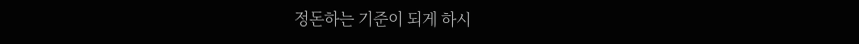정돈하는 기준이 되게 하시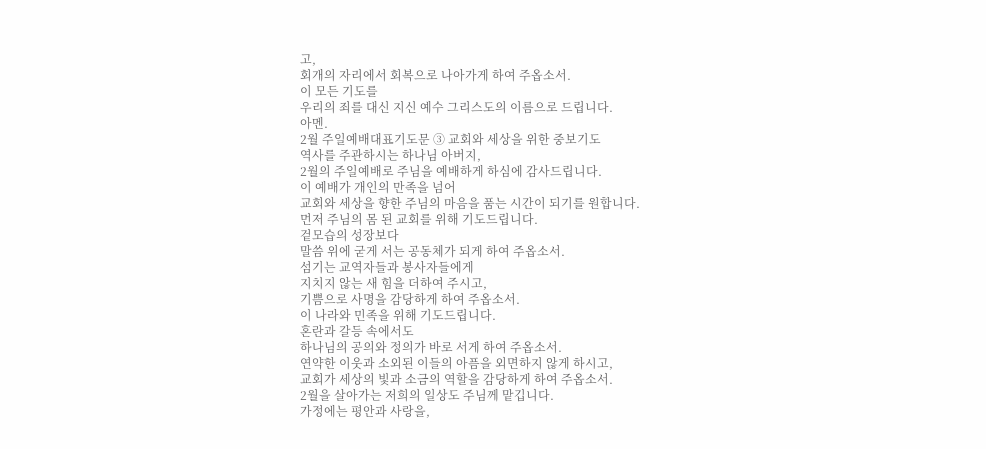고,
회개의 자리에서 회복으로 나아가게 하여 주옵소서.
이 모든 기도를
우리의 죄를 대신 지신 예수 그리스도의 이름으로 드립니다.
아멘.
2월 주일예배대표기도문 ③ 교회와 세상을 위한 중보기도
역사를 주관하시는 하나님 아버지,
2월의 주일예배로 주님을 예배하게 하심에 감사드립니다.
이 예배가 개인의 만족을 넘어
교회와 세상을 향한 주님의 마음을 품는 시간이 되기를 원합니다.
먼저 주님의 몸 된 교회를 위해 기도드립니다.
겉모습의 성장보다
말씀 위에 굳게 서는 공동체가 되게 하여 주옵소서.
섬기는 교역자들과 봉사자들에게
지치지 않는 새 힘을 더하여 주시고,
기쁨으로 사명을 감당하게 하여 주옵소서.
이 나라와 민족을 위해 기도드립니다.
혼란과 갈등 속에서도
하나님의 공의와 정의가 바로 서게 하여 주옵소서.
연약한 이웃과 소외된 이들의 아픔을 외면하지 않게 하시고,
교회가 세상의 빛과 소금의 역할을 감당하게 하여 주옵소서.
2월을 살아가는 저희의 일상도 주님께 맡깁니다.
가정에는 평안과 사랑을,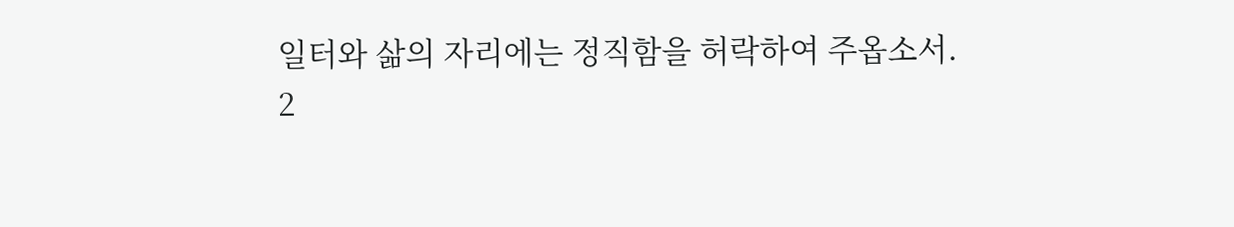일터와 삶의 자리에는 정직함을 허락하여 주옵소서.
2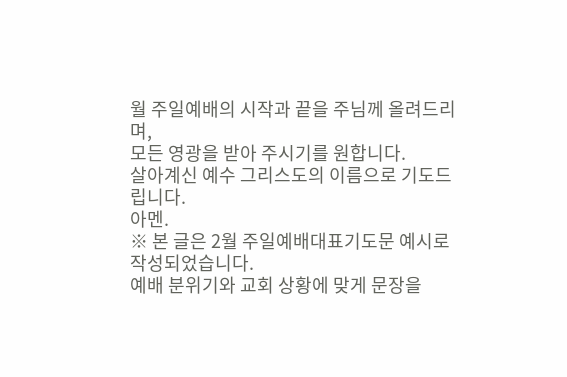월 주일예배의 시작과 끝을 주님께 올려드리며,
모든 영광을 받아 주시기를 원합니다.
살아계신 예수 그리스도의 이름으로 기도드립니다.
아멘.
※ 본 글은 2월 주일예배대표기도문 예시로 작성되었습니다.
예배 분위기와 교회 상황에 맞게 문장을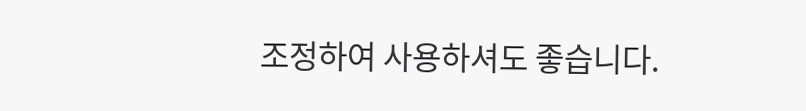조정하여 사용하셔도 좋습니다.